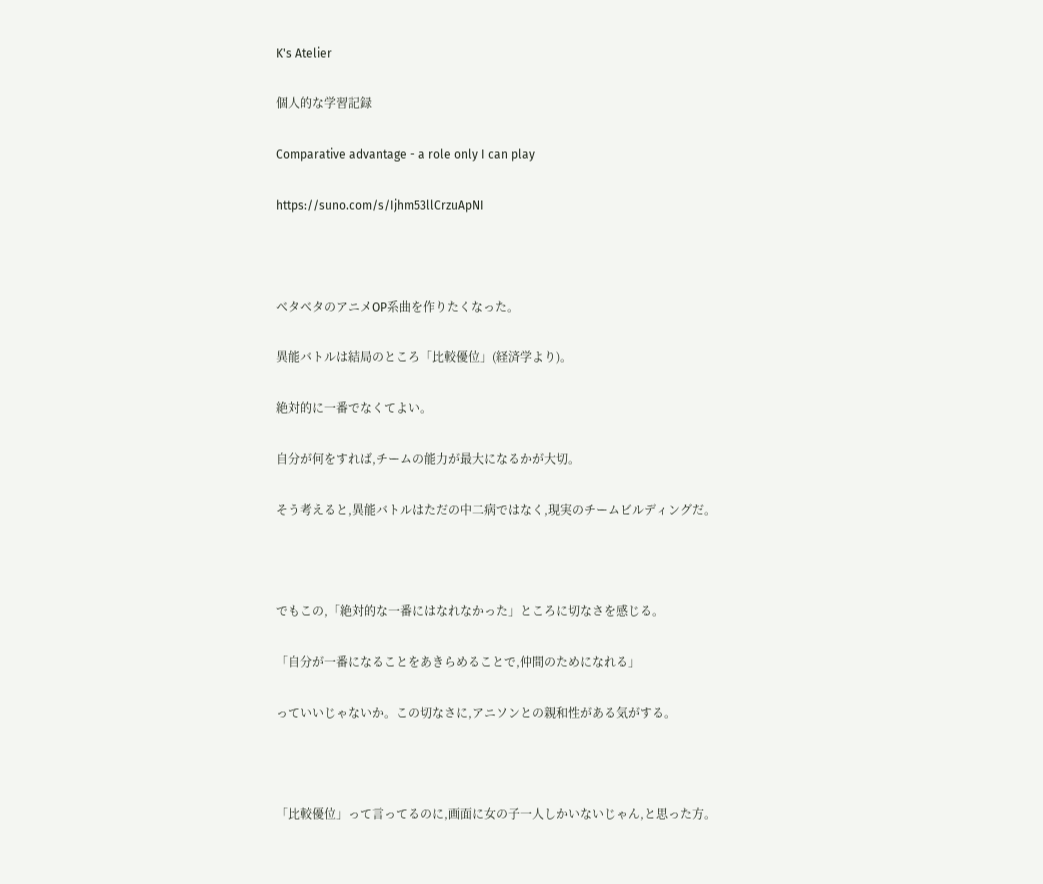K's Atelier

個人的な学習記録

Comparative advantage - a role only I can play

https://suno.com/s/Ijhm53llCrzuApNI



ベタベタのアニメOP系曲を作りたくなった。

異能バトルは結局のところ「比較優位」(経済学より)。

絶対的に一番でなくてよい。

自分が何をすれば,チームの能力が最大になるかが大切。

そう考えると,異能バトルはただの中二病ではなく,現実のチームビルディングだ。



でもこの,「絶対的な一番にはなれなかった」ところに切なさを感じる。

「自分が一番になることをあきらめることで,仲間のためになれる」

っていいじゃないか。この切なさに,アニソンとの親和性がある気がする。



「比較優位」って言ってるのに,画面に女の子一人しかいないじゃん,と思った方。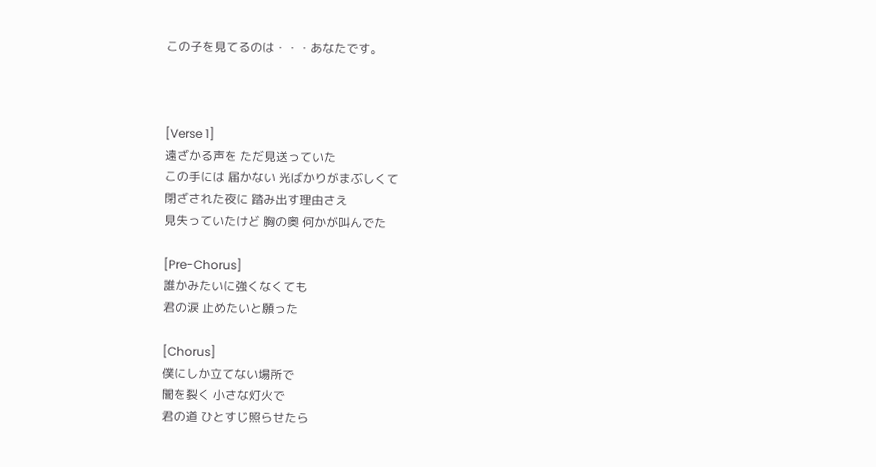この子を見てるのは・・・あなたです。



[Verse 1]
遠ざかる声を ただ見送っていた
この手には 届かない 光ばかりがまぶしくて
閉ざされた夜に 踏み出す理由さえ
見失っていたけど 胸の奥 何かが叫んでた

[Pre-Chorus]
誰かみたいに強くなくても
君の涙 止めたいと願った

[Chorus]
僕にしか立てない場所で
闇を裂く 小さな灯火で
君の道 ひとすじ照らせたら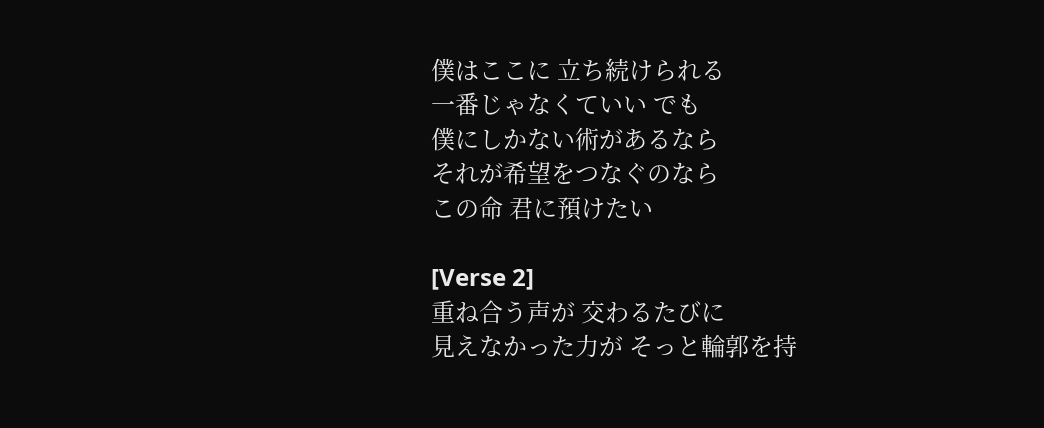僕はここに 立ち続けられる
一番じゃなくていい でも
僕にしかない術があるなら
それが希望をつなぐのなら
この命 君に預けたい

[Verse 2]
重ね合う声が 交わるたびに
見えなかった力が そっと輪郭を持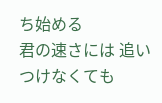ち始める
君の速さには 追いつけなくても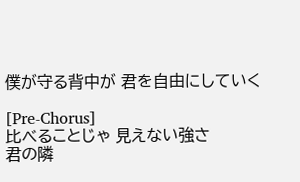僕が守る背中が 君を自由にしていく

[Pre-Chorus]
比べることじゃ 見えない強さ
君の隣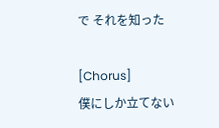で それを知った

[Chorus]
僕にしか立てない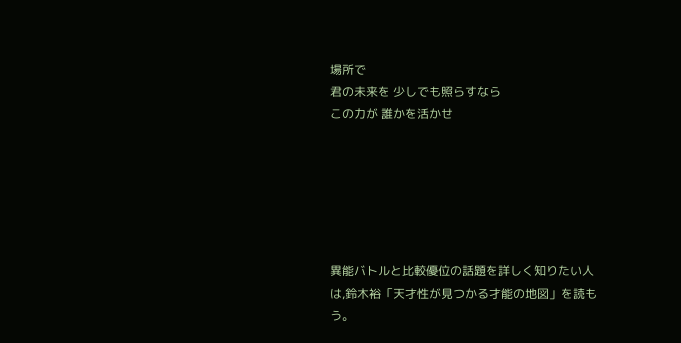場所で
君の未来を 少しでも照らすなら
この力が 誰かを活かせ






異能バトルと比較優位の話題を詳しく知りたい人は,鈴木裕「天才性が見つかる才能の地図」を読もう。